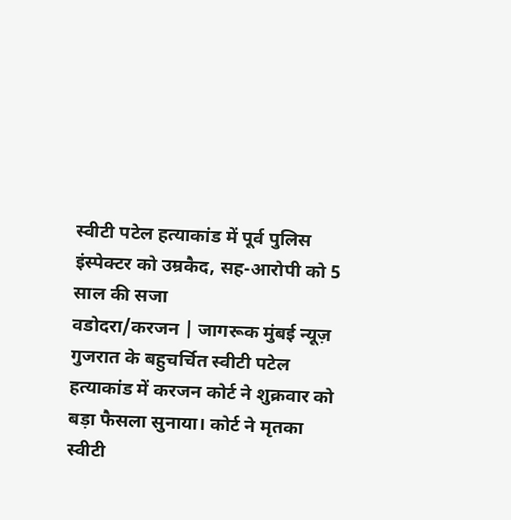स्वीटी पटेल हत्याकांड में पूर्व पुलिस इंस्पेक्टर को उम्रकैद, सह-आरोपी को 5 साल की सजा
वडोदरा/करजन | जागरूक मुंबई न्यूज़
गुजरात के बहुचर्चित स्वीटी पटेल हत्याकांड में करजन कोर्ट ने शुक्रवार को बड़ा फैसला सुनाया। कोर्ट ने मृतका स्वीटी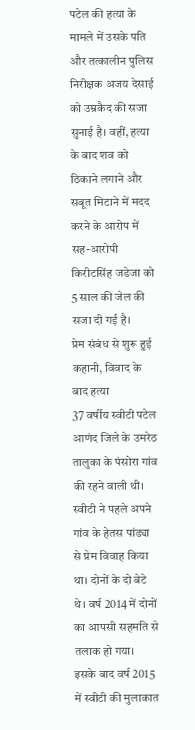पटेल की हत्या के मामले में उसके पति और तत्कालीन पुलिस निरीक्षक अजय देसाई को उम्रकैद की सजा सुनाई है। वहीं, हत्या के बाद शव को ठिकाने लगाने और सबूत मिटाने में मदद करने के आरोप में सह-आरोपी किरीटसिंह जडेजा को 5 साल की जेल की सजा दी गई है।
प्रेम संबंध से शुरू हुई कहानी, विवाद के बाद हत्या
37 वर्षीय स्वीटी पटेल आणंद जिले के उमरेठ तालुका के पंसोरा गांव की रहने वाली थी। स्वीटी ने पहले अपने गांव के हेतस पांड्या से प्रेम विवाह किया था। दोनों के दो बेटे थे। वर्ष 2014 में दोनों का आपसी सहमति से तलाक हो गया।
इसके बाद वर्ष 2015 में स्वीटी की मुलाकात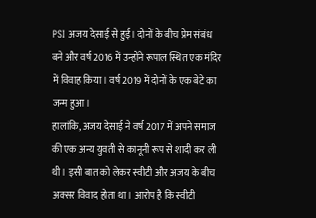PSI अजय देसाई से हुई। दोनों के बीच प्रेम संबंध बने और वर्ष 2016 में उन्होंने रूपाल स्थित एक मंदिर में विवाह किया। वर्ष 2019 में दोनों के एक बेटे का जन्म हुआ।
हालांकि, अजय देसाई ने वर्ष 2017 में अपने समाज की एक अन्य युवती से कानूनी रूप से शादी कर ली थी। इसी बात को लेकर स्वीटी और अजय के बीच अक्सर विवाद होता था। आरोप है कि स्वीटी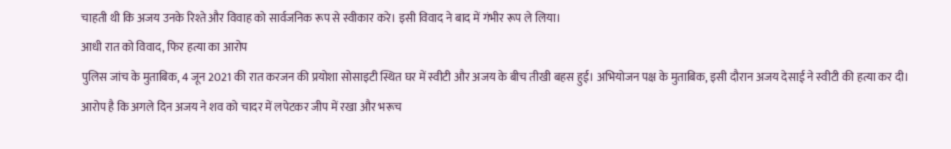चाहती थी कि अजय उनके रिश्ते और विवाह को सार्वजनिक रूप से स्वीकार करे। इसी विवाद ने बाद में गंभीर रूप ले लिया।
आधी रात को विवाद, फिर हत्या का आरोप
पुलिस जांच के मुताबिक, 4 जून 2021 की रात करजन की प्रयोशा सोसाइटी स्थित घर में स्वीटी और अजय के बीच तीखी बहस हुई। अभियोजन पक्ष के मुताबिक, इसी दौरान अजय देसाई ने स्वीटी की हत्या कर दी।
आरोप है कि अगले दिन अजय ने शव को चादर में लपेटकर जीप में रखा और भरूच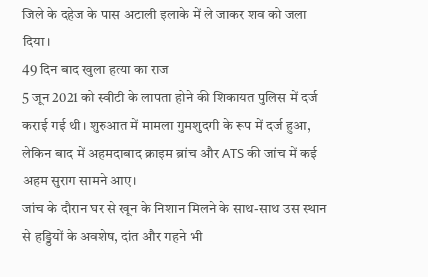जिले के दहेज के पास अटाली इलाके में ले जाकर शव को जला दिया।
49 दिन बाद खुला हत्या का राज
5 जून 2021 को स्वीटी के लापता होने की शिकायत पुलिस में दर्ज कराई गई थी। शुरुआत में मामला गुमशुदगी के रूप में दर्ज हुआ, लेकिन बाद में अहमदाबाद क्राइम ब्रांच और ATS की जांच में कई अहम सुराग सामने आए।
जांच के दौरान घर से खून के निशान मिलने के साथ-साथ उस स्थान से हड्डियों के अवशेष, दांत और गहने भी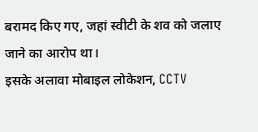बरामद किए गए, जहां स्वीटी के शव को जलाए जाने का आरोप था।
इसके अलावा मोबाइल लोकेशन, CCTV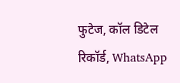फुटेज, कॉल डिटेल रिकॉर्ड, WhatsApp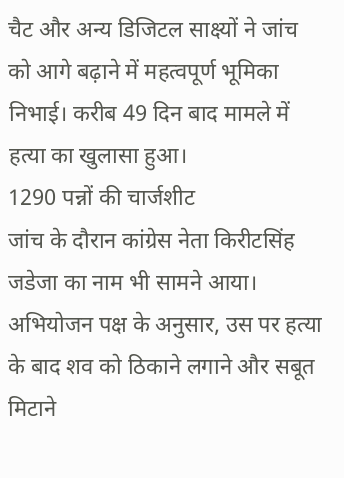चैट और अन्य डिजिटल साक्ष्यों ने जांच को आगे बढ़ाने में महत्वपूर्ण भूमिका निभाई। करीब 49 दिन बाद मामले में हत्या का खुलासा हुआ।
1290 पन्नों की चार्जशीट
जांच के दौरान कांग्रेस नेता किरीटसिंह जडेजा का नाम भी सामने आया। अभियोजन पक्ष के अनुसार, उस पर हत्या के बाद शव को ठिकाने लगाने और सबूत मिटाने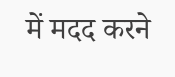में मदद करने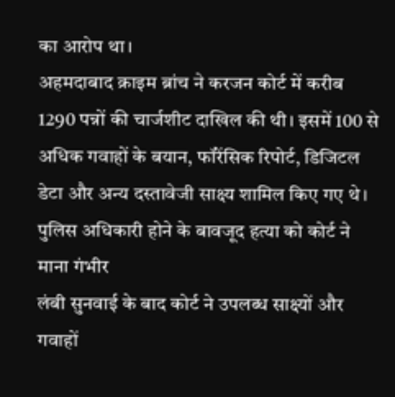का आरोप था।
अहमदाबाद क्राइम ब्रांच ने करजन कोर्ट में करीब 1290 पन्नों की चार्जशीट दाखिल की थी। इसमें 100 से अधिक गवाहों के बयान, फॉरेंसिक रिपोर्ट, डिजिटल डेटा और अन्य दस्तावेजी साक्ष्य शामिल किए गए थे।
पुलिस अधिकारी होने के बावजूद हत्या को कोर्ट ने माना गंभीर
लंबी सुनवाई के बाद कोर्ट ने उपलब्ध साक्ष्यों और गवाहों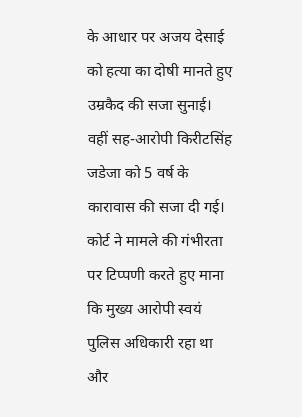के आधार पर अजय देसाई को हत्या का दोषी मानते हुए उम्रकैद की सजा सुनाई। वहीं सह-आरोपी किरीटसिंह जडेजा को 5 वर्ष के कारावास की सजा दी गई।
कोर्ट ने मामले की गंभीरता पर टिप्पणी करते हुए माना कि मुख्य आरोपी स्वयं पुलिस अधिकारी रहा था और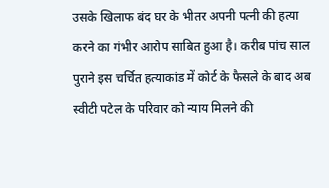उसके खिलाफ बंद घर के भीतर अपनी पत्नी की हत्या करने का गंभीर आरोप साबित हुआ है। करीब पांच साल पुराने इस चर्चित हत्याकांड में कोर्ट के फैसले के बाद अब स्वीटी पटेल के परिवार को न्याय मिलने की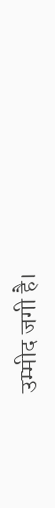उम्मीद जगी है।